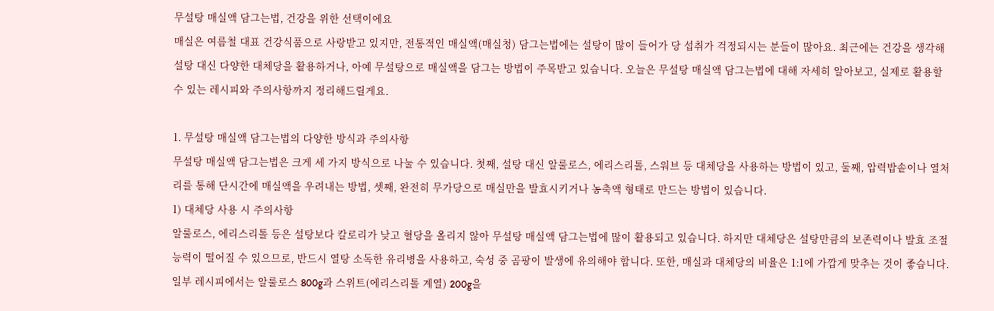무설탕 매실액 담그는법, 건강을 위한 선택이에요
매실은 여름철 대표 건강식품으로 사랑받고 있지만, 전통적인 매실액(매실청) 담그는법에는 설탕이 많이 들어가 당 섭취가 걱정되시는 분들이 많아요. 최근에는 건강을 생각해 설탕 대신 다양한 대체당을 활용하거나, 아예 무설탕으로 매실액을 담그는 방법이 주목받고 있습니다. 오늘은 무설탕 매실액 담그는법에 대해 자세히 알아보고, 실제로 활용할 수 있는 레시피와 주의사항까지 정리해드릴게요.

1. 무설탕 매실액 담그는법의 다양한 방식과 주의사항
무설탕 매실액 담그는법은 크게 세 가지 방식으로 나눌 수 있습니다. 첫째, 설탕 대신 알룰로스, 에리스리톨, 스워브 등 대체당을 사용하는 방법이 있고, 둘째, 압력밥솥이나 열처리를 통해 단시간에 매실액을 우려내는 방법, 셋째, 완전히 무가당으로 매실만을 발효시키거나 농축액 형태로 만드는 방법이 있습니다.
1) 대체당 사용 시 주의사항
알룰로스, 에리스리톨 등은 설탕보다 칼로리가 낮고 혈당을 올리지 않아 무설탕 매실액 담그는법에 많이 활용되고 있습니다. 하지만 대체당은 설탕만큼의 보존력이나 발효 조절 능력이 떨어질 수 있으므로, 반드시 열탕 소독한 유리병을 사용하고, 숙성 중 곰팡이 발생에 유의해야 합니다. 또한, 매실과 대체당의 비율은 1:1에 가깝게 맞추는 것이 좋습니다. 일부 레시피에서는 알룰로스 800g과 스위트(에리스리톨 계열) 200g을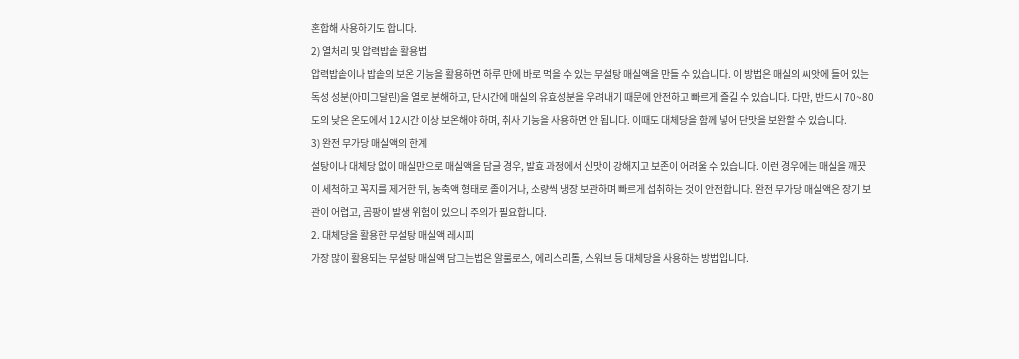혼합해 사용하기도 합니다.
2) 열처리 및 압력밥솥 활용법
압력밥솥이나 밥솥의 보온 기능을 활용하면 하루 만에 바로 먹을 수 있는 무설탕 매실액을 만들 수 있습니다. 이 방법은 매실의 씨앗에 들어 있는 독성 성분(아미그달린)을 열로 분해하고, 단시간에 매실의 유효성분을 우려내기 때문에 안전하고 빠르게 즐길 수 있습니다. 다만, 반드시 70~80도의 낮은 온도에서 12시간 이상 보온해야 하며, 취사 기능을 사용하면 안 됩니다. 이때도 대체당을 함께 넣어 단맛을 보완할 수 있습니다.
3) 완전 무가당 매실액의 한계
설탕이나 대체당 없이 매실만으로 매실액을 담글 경우, 발효 과정에서 신맛이 강해지고 보존이 어려울 수 있습니다. 이런 경우에는 매실을 깨끗이 세척하고 꼭지를 제거한 뒤, 농축액 형태로 졸이거나, 소량씩 냉장 보관하며 빠르게 섭취하는 것이 안전합니다. 완전 무가당 매실액은 장기 보관이 어렵고, 곰팡이 발생 위험이 있으니 주의가 필요합니다.
2. 대체당을 활용한 무설탕 매실액 레시피
가장 많이 활용되는 무설탕 매실액 담그는법은 알룰로스, 에리스리톨, 스워브 등 대체당을 사용하는 방법입니다.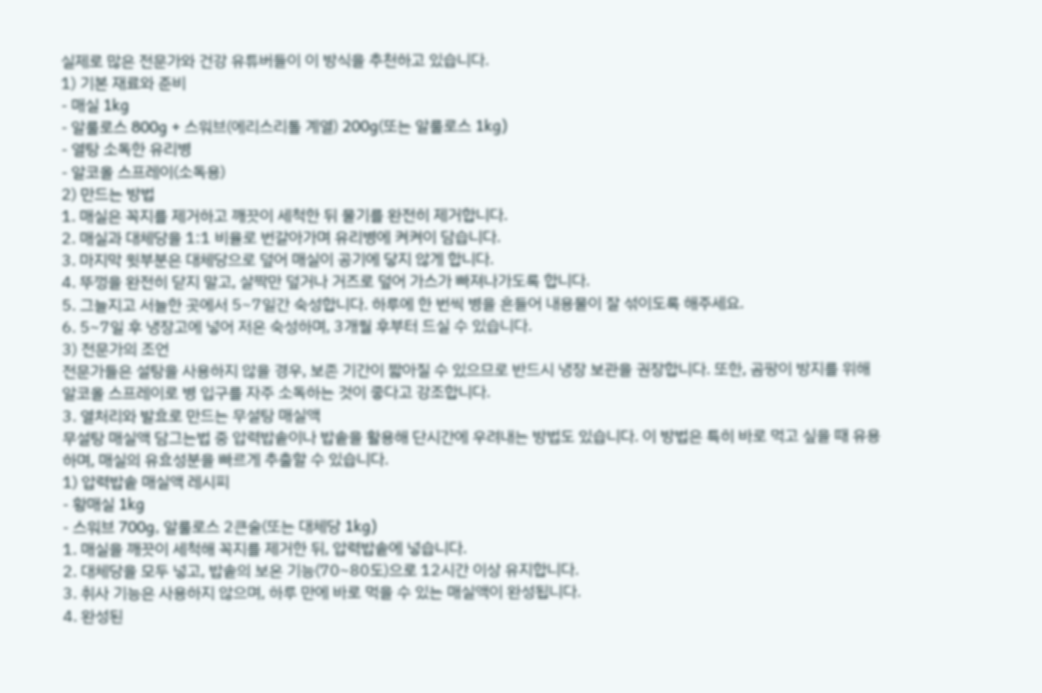실제로 많은 전문가와 건강 유튜버들이 이 방식을 추천하고 있습니다.
1) 기본 재료와 준비
- 매실 1kg
- 알룰로스 800g + 스워브(에리스리톨 계열) 200g(또는 알룰로스 1kg)
- 열탕 소독한 유리병
- 알코올 스프레이(소독용)
2) 만드는 방법
1. 매실은 꼭지를 제거하고 깨끗이 세척한 뒤 물기를 완전히 제거합니다.
2. 매실과 대체당을 1:1 비율로 번갈아가며 유리병에 켜켜이 담습니다.
3. 마지막 윗부분은 대체당으로 덮어 매실이 공기에 닿지 않게 합니다.
4. 뚜껑을 완전히 닫지 말고, 살짝만 덮거나 거즈로 덮어 가스가 빠져나가도록 합니다.
5. 그늘지고 서늘한 곳에서 5~7일간 숙성합니다. 하루에 한 번씩 병을 흔들어 내용물이 잘 섞이도록 해주세요.
6. 5~7일 후 냉장고에 넣어 저온 숙성하며, 3개월 후부터 드실 수 있습니다.
3) 전문가의 조언
전문가들은 설탕을 사용하지 않을 경우, 보존 기간이 짧아질 수 있으므로 반드시 냉장 보관을 권장합니다. 또한, 곰팡이 방지를 위해 알코올 스프레이로 병 입구를 자주 소독하는 것이 좋다고 강조합니다.
3. 열처리와 발효로 만드는 무설탕 매실액
무설탕 매실액 담그는법 중 압력밥솥이나 밥솥을 활용해 단시간에 우려내는 방법도 있습니다. 이 방법은 특히 바로 먹고 싶을 때 유용하며, 매실의 유효성분을 빠르게 추출할 수 있습니다.
1) 압력밥솥 매실액 레시피
- 황매실 1kg
- 스워브 700g, 알룰로스 2큰술(또는 대체당 1kg)
1. 매실을 깨끗이 세척해 꼭지를 제거한 뒤, 압력밥솥에 넣습니다.
2. 대체당을 모두 넣고, 밥솥의 보온 기능(70~80도)으로 12시간 이상 유지합니다.
3. 취사 기능은 사용하지 않으며, 하루 만에 바로 먹을 수 있는 매실액이 완성됩니다.
4. 완성된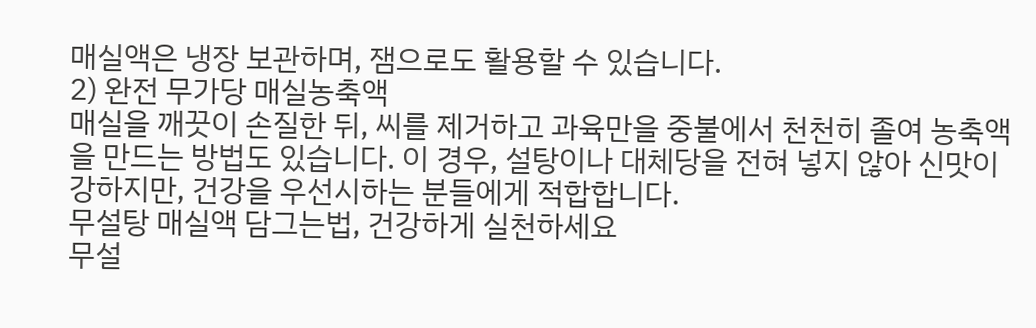매실액은 냉장 보관하며, 잼으로도 활용할 수 있습니다.
2) 완전 무가당 매실농축액
매실을 깨끗이 손질한 뒤, 씨를 제거하고 과육만을 중불에서 천천히 졸여 농축액을 만드는 방법도 있습니다. 이 경우, 설탕이나 대체당을 전혀 넣지 않아 신맛이 강하지만, 건강을 우선시하는 분들에게 적합합니다.
무설탕 매실액 담그는법, 건강하게 실천하세요
무설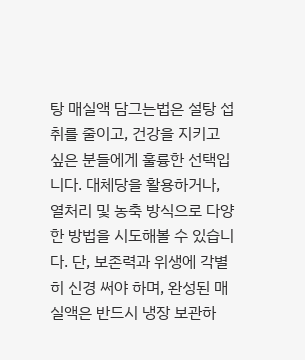탕 매실액 담그는법은 설탕 섭취를 줄이고, 건강을 지키고 싶은 분들에게 훌륭한 선택입니다. 대체당을 활용하거나, 열처리 및 농축 방식으로 다양한 방법을 시도해볼 수 있습니다. 단, 보존력과 위생에 각별히 신경 써야 하며, 완성된 매실액은 반드시 냉장 보관하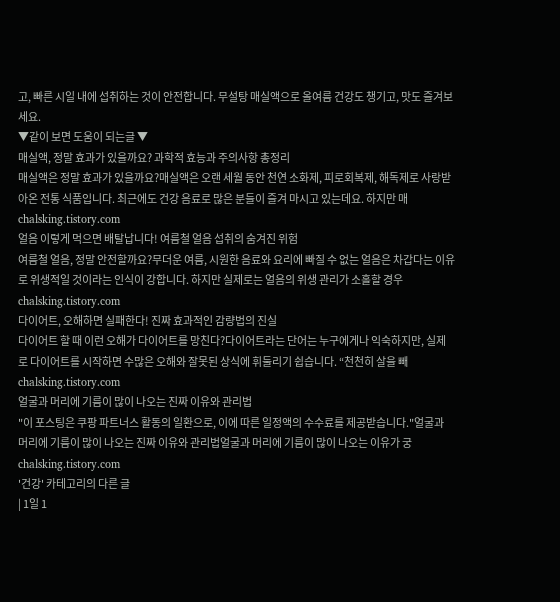고, 빠른 시일 내에 섭취하는 것이 안전합니다. 무설탕 매실액으로 올여름 건강도 챙기고, 맛도 즐겨보세요.
▼같이 보면 도움이 되는글 ▼
매실액, 정말 효과가 있을까요? 과학적 효능과 주의사항 총정리
매실액은 정말 효과가 있을까요?매실액은 오랜 세월 동안 천연 소화제, 피로회복제, 해독제로 사랑받아온 전통 식품입니다. 최근에도 건강 음료로 많은 분들이 즐겨 마시고 있는데요. 하지만 매
chalsking.tistory.com
얼음 이렇게 먹으면 배탈납니다! 여름철 얼음 섭취의 숨겨진 위험
여름철 얼음, 정말 안전할까요?무더운 여름, 시원한 음료와 요리에 빠질 수 없는 얼음은 차갑다는 이유로 위생적일 것이라는 인식이 강합니다. 하지만 실제로는 얼음의 위생 관리가 소홀할 경우
chalsking.tistory.com
다이어트, 오해하면 실패한다! 진짜 효과적인 감량법의 진실
다이어트 할 때 이런 오해가 다이어트를 망친다?다이어트라는 단어는 누구에게나 익숙하지만, 실제로 다이어트를 시작하면 수많은 오해와 잘못된 상식에 휘둘리기 쉽습니다. “천천히 살을 빼
chalsking.tistory.com
얼굴과 머리에 기름이 많이 나오는 진짜 이유와 관리법
"이 포스팅은 쿠팡 파트너스 활동의 일환으로, 이에 따른 일정액의 수수료를 제공받습니다."얼굴과 머리에 기름이 많이 나오는 진짜 이유와 관리법얼굴과 머리에 기름이 많이 나오는 이유가 궁
chalsking.tistory.com
'건강' 카테고리의 다른 글
| 1일 1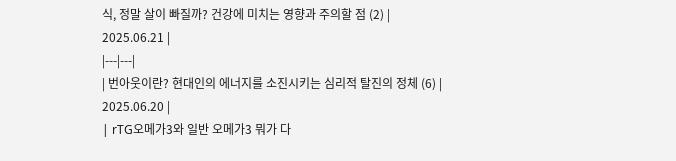식, 정말 살이 빠질까? 건강에 미치는 영향과 주의할 점 (2) | 2025.06.21 |
|---|---|
| 번아웃이란? 현대인의 에너지를 소진시키는 심리적 탈진의 정체 (6) | 2025.06.20 |
| rTG오메가3와 일반 오메가3 뭐가 다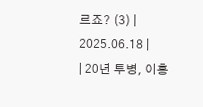르죠? (3) | 2025.06.18 |
| 20년 투병, 이홍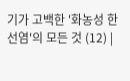기가 고백한 '화농성 한선염'의 모든 것 (12) |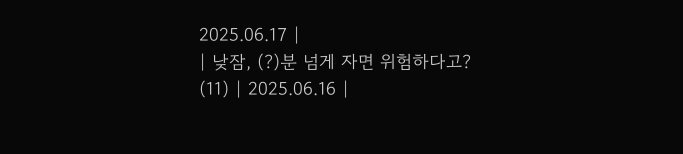2025.06.17 |
| 낮잠, (?)분 넘게 자면 위험하다고? (11) | 2025.06.16 |